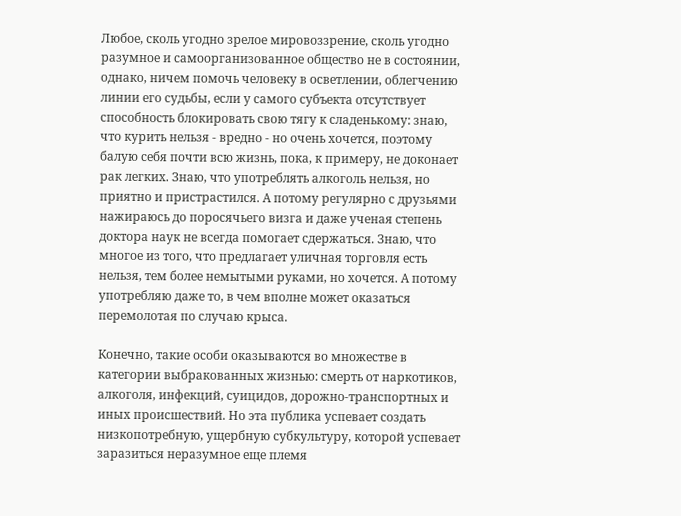Любое, сколь угодно зрелое мировоззрение, сколь угодно разумное и самоорганизованное общество не в состоянии, однако, ничем помочь человеку в осветлении, облегчению линии его судьбы, если у самого субъекта отсутствует способность блокировать свою тягу к сладенькому: знаю, что курить нельзя - вредно - но очень хочется, поэтому балую себя почти всю жизнь, пока, к примеру, не доконает рак легких. Знаю, что употреблять алкоголь нельзя, но приятно и пристрастился. А потому регулярно с друзьями нажираюсь до поросячьего визга и даже ученая степень доктора наук не всегда помогает сдержаться. Знаю, что многое из того, что предлагает уличная торговля есть нельзя, тем более немытыми руками, но хочется. А потому употребляю даже то, в чем вполне может оказаться перемолотая по случаю крыса.

Конечно, такие особи оказываются во множестве в категории выбракованных жизнью: смерть от наркотиков, алкоголя, инфекций, суицидов, дорожно-транспортных и иных происшествий. Но эта публика успевает создать низкопотребную, ущербную субкультуру, которой успевает заразиться неразумное еще племя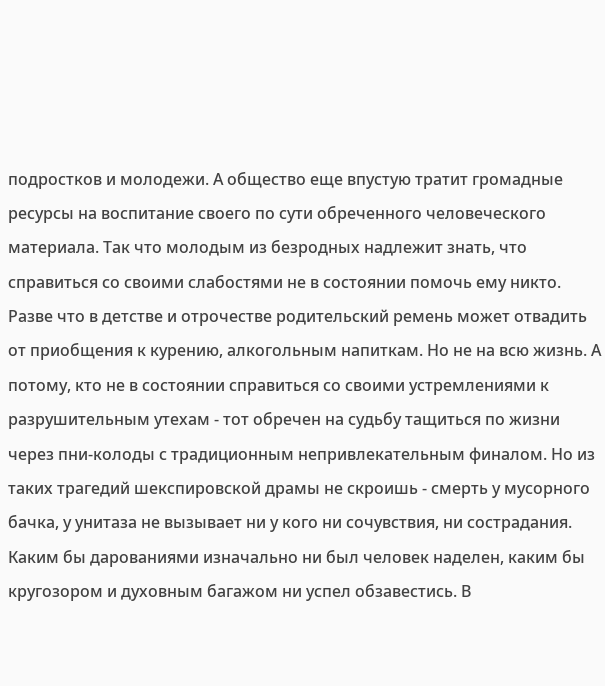подростков и молодежи. А общество еще впустую тратит громадные ресурсы на воспитание своего по сути обреченного человеческого материала. Так что молодым из безродных надлежит знать, что справиться со своими слабостями не в состоянии помочь ему никто. Разве что в детстве и отрочестве родительский ремень может отвадить от приобщения к курению, алкогольным напиткам. Но не на всю жизнь. А потому, кто не в состоянии справиться со своими устремлениями к разрушительным утехам - тот обречен на судьбу тащиться по жизни через пни-колоды с традиционным непривлекательным финалом. Но из таких трагедий шекспировской драмы не скроишь - смерть у мусорного бачка, у унитаза не вызывает ни у кого ни сочувствия, ни сострадания. Каким бы дарованиями изначально ни был человек наделен, каким бы кругозором и духовным багажом ни успел обзавестись. В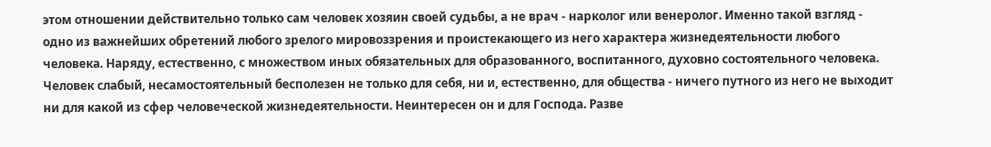этом отношении действительно только сам человек хозяин своей судьбы, а не врач - нарколог или венеролог. Именно такой взгляд - одно из важнейших обретений любого зрелого мировоззрения и проистекающего из него характера жизнедеятельности любого человека. Наряду, естественно, с множеством иных обязательных для образованного, воспитанного, духовно состоятельного человека. Человек слабый, несамостоятельный бесполезен не только для себя, ни и, естественно, для общества - ничего путного из него не выходит ни для какой из сфер человеческой жизнедеятельности. Неинтересен он и для Господа. Разве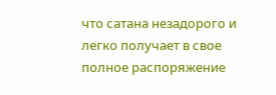что сатана незадорого и легко получает в свое полное распоряжение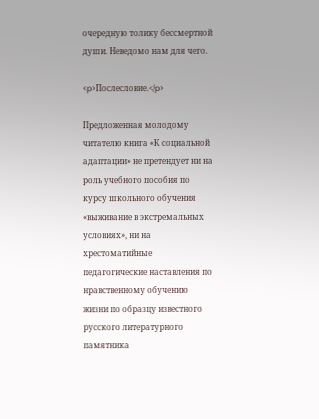очередную толику бессмертной души. Неведомо нам для чего.

<p>Послесловие.</p>

Предложенная молодому читателю книга «К социальной адаптации» не претендует ни на роль учебного пособия по курсу школьного обучения «выживание в экстремальных условиях», ни на хрестоматийные педагогические наставления по нравственному обучению жизни по образцу известного русского литературного памятника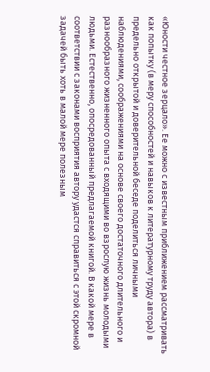«Юности честное зерцало». Ее можно с известным приближением рассматривать как попытку (в меру способностей и навыков к литературному труду автора) в предельно открытой и доверительной беседе поделиться личными наблюдениями, соображениями на основе своего достаточного длительного и разнообразного жизненного опыта с входящими во взрослую жизнь молодыми людьми. Естественно, опосредованный предлагаемой книгой. В какой мере в соответствии с законами восприятия автору удастся справиться с этой скромной задачей быть хоть в малой мере полезным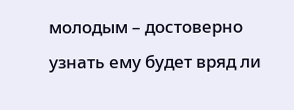молодым – достоверно узнать ему будет вряд ли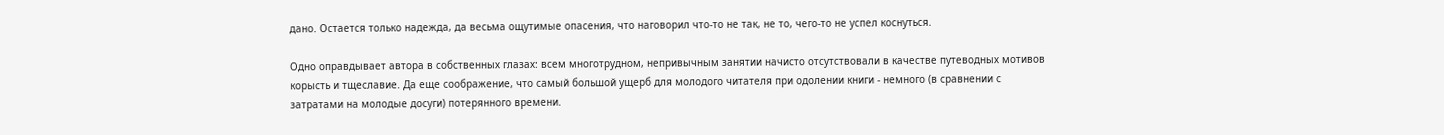дано. Остается только надежда, да весьма ощутимые опасения, что наговорил что-то не так, не то, чего-то не успел коснуться.

Одно оправдывает автора в собственных глазах: всем многотрудном, непривычным занятии начисто отсутствовали в качестве путеводных мотивов корысть и тщеславие. Да еще соображение, что самый большой ущерб для молодого читателя при одолении книги - немного (в сравнении с затратами на молодые досуги) потерянного времени.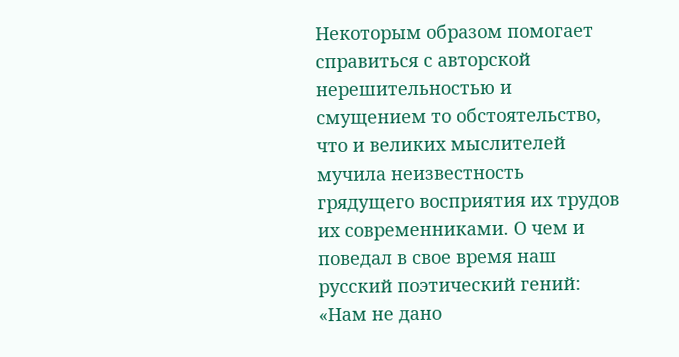Некоторым образом помогает справиться с авторской нерешительностью и смущением то обстоятельство, что и великих мыслителей мучила неизвестность грядущего восприятия их трудов их современниками. О чем и поведал в свое время наш русский поэтический гений: «Нам не дано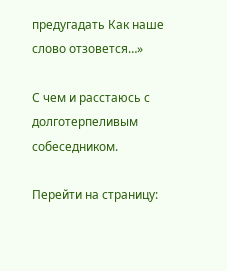предугадать Как наше слово отзовется…»

С чем и расстаюсь с долготерпеливым собеседником.

Перейти на страницу: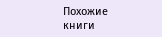Похожие книги